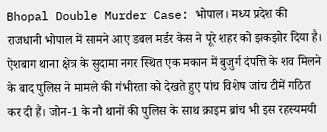Bhopal Double Murder Case: भोपाल। मध्य प्रदेश की राजधानी भोपाल में सामने आए डबल मर्डर केस ने पूरे शहर को झकझोर दिया है। ऐशबाग थाना क्षेत्र के सुदामा नगर स्थित एक मकान में बुजुर्ग दंपत्ति के शव मिलने के बाद पुलिस ने मामले की गंभीरता को देखते हुए पांच विशेष जांच टीमें गठित कर दी हैं। जोन-1 के नौ थानों की पुलिस के साथ क्राइम ब्रांच भी इस रहस्यमयी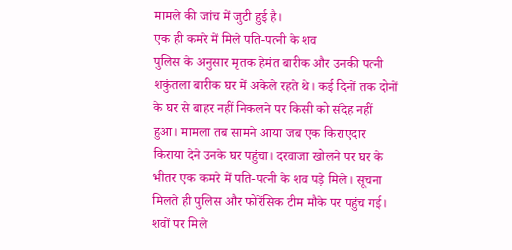मामले की जांच में जुटी हुई है।
एक ही कमरे में मिले पति-पत्नी के शव
पुलिस के अनुसार मृतक हेमंत बारीक और उनकी पत्नी शकुंतला बारीक घर में अकेले रहते थे। कई दिनों तक दोनों के घर से बाहर नहीं निकलने पर किसी को संदेह नहीं हुआ। मामला तब सामने आया जब एक किराएदार किराया देने उनके घर पहुंचा। दरवाजा खोलने पर घर के भीतर एक कमरे में पति-पत्नी के शव पड़े मिले। सूचना मिलते ही पुलिस और फोरेंसिक टीम मौके पर पहुंच गई।
शवों पर मिले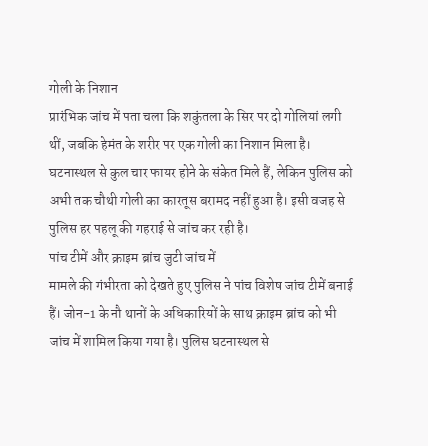गोली के निशान
प्रारंभिक जांच में पता चला कि शकुंतला के सिर पर दो गोलियां लगी थीं, जबकि हेमंत के शरीर पर एक गोली का निशान मिला है। घटनास्थल से कुल चार फायर होने के संकेत मिले हैं, लेकिन पुलिस को अभी तक चौथी गोली का कारतूस बरामद नहीं हुआ है। इसी वजह से पुलिस हर पहलू की गहराई से जांच कर रही है।
पांच टीमें और क्राइम ब्रांच जुटी जांच में
मामले की गंभीरता को देखते हुए पुलिस ने पांच विशेष जांच टीमें बनाई हैं। जोन-1 के नौ थानों के अधिकारियों के साथ क्राइम ब्रांच को भी जांच में शामिल किया गया है। पुलिस घटनास्थल से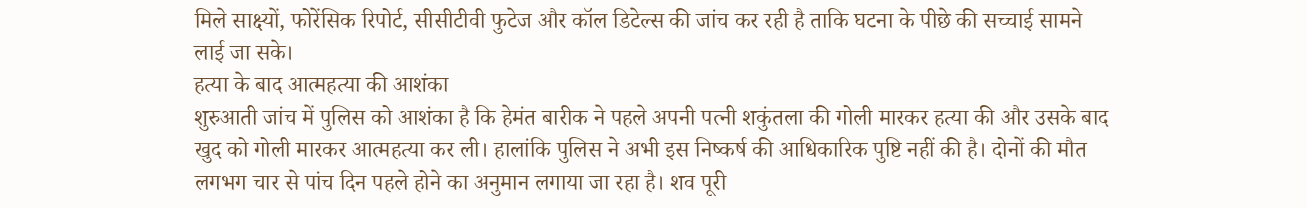मिले साक्ष्यों, फोरेंसिक रिपोर्ट, सीसीटीवी फुटेज और कॉल डिटेल्स की जांच कर रही है ताकि घटना के पीछे की सच्चाई सामने लाई जा सके।
हत्या के बाद आत्महत्या की आशंका
शुरुआती जांच में पुलिस को आशंका है कि हेमंत बारीक ने पहले अपनी पत्नी शकुंतला की गोली मारकर हत्या की और उसके बाद खुद को गोली मारकर आत्महत्या कर ली। हालांकि पुलिस ने अभी इस निष्कर्ष की आधिकारिक पुष्टि नहीं की है। दोनों की मौत लगभग चार से पांच दिन पहले होने का अनुमान लगाया जा रहा है। शव पूरी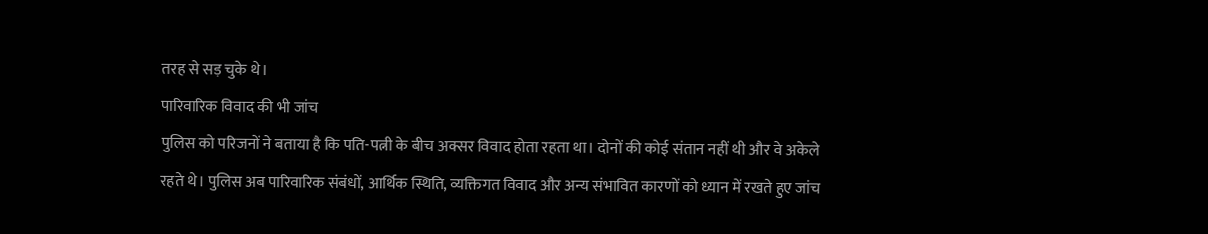तरह से सड़ चुके थे।
पारिवारिक विवाद की भी जांच
पुलिस को परिजनों ने बताया है कि पति-पत्नी के बीच अक्सर विवाद होता रहता था। दोनों की कोई संतान नहीं थी और वे अकेले रहते थे। पुलिस अब पारिवारिक संबंधों, आर्थिक स्थिति, व्यक्तिगत विवाद और अन्य संभावित कारणों को ध्यान में रखते हुए जांच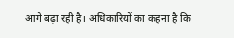आगे बढ़ा रही है। अधिकारियों का कहना है कि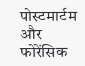पोस्टमार्टम और फोरेंसिक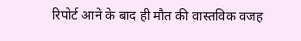रिपोर्ट आने के बाद ही मौत की वास्तविक वजह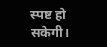स्पष्ट हो सकेगी।